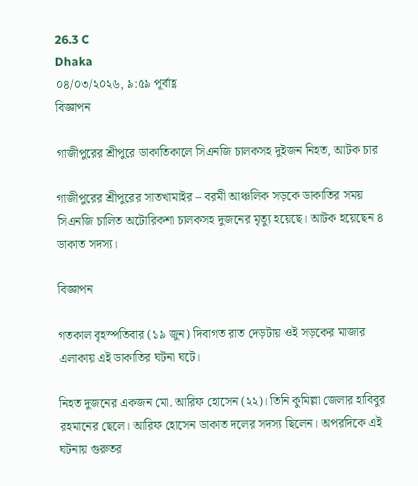26.3 C
Dhaka
০৪/০৩/২০২৬, ৯:৫৯ পূর্বাহ্ণ
বিজ্ঞাপন

গাজীপুরের শ্রীপুরে ডাকাতিকালে সিএনজি চালকসহ দুইজন নিহত, আটক চার

গাজীপুরের শ্রীপুরের সাতখামাইর – বরমী আঞ্চলিক সড়কে ডাকাতির সময় সিএনজি চালিত অটোরিকশা চালকসহ দুজনের মৃত্যু হয়েছে। আটক হয়েছেন ৪ ডাকাত সদস্য।

বিজ্ঞাপন

গতকাল বৃহস্পতিবার (১৯ জুন) দিবাগত রাত দেড়টায় ওই সড়কের মাজার এলাকায় এই ডাকাতির ঘটনা ঘটে।

নিহত দুজনের একজন মো. আরিফ হোসেন (২২)। তিনি কুমিল্লা জেলার হাবিবুর রহমানের ছেলে। আরিফ হোসেন ডাকাত দলের সদস্য ছিলেন। অপরদিকে এই ঘটনায় গুরুতর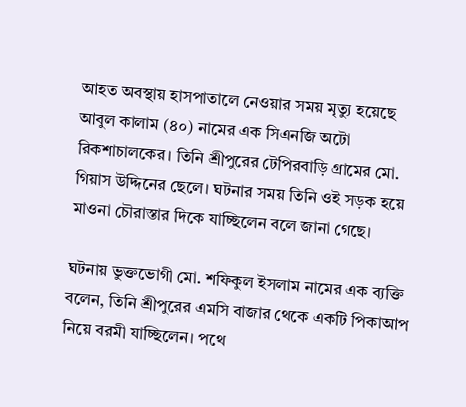আহত অবস্থায় হাসপাতালে নেওয়ার সময় মৃত্যু হয়েছে আবুল কালাম (৪০) নামের এক সিএনজি অটো রিকশাচালকের। তিনি শ্রীপুরের টেপিরবাড়ি গ্রামের মো. গিয়াস উদ্দিনের ছেলে। ঘটনার সময় তিনি ওই সড়ক হয়ে মাওনা চৌরাস্তার দিকে যাচ্ছিলেন বলে জানা গেছে।

ঘটনায় ভুক্তভোগী মো. শফিকুল ইসলাম নামের এক ব্যক্তি বলেন, তিনি শ্রীপুরের এমসি বাজার থেকে একটি পিকাআপ নিয়ে বরমী যাচ্ছিলেন। পথে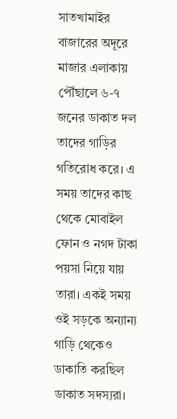সাতখামাইর বাজারের অদূরে মাজার এলাকায় পৌঁছালে ৬-৭ জনের ডাকাত দল তাদের গাড়ির গতিরোধ করে। এ সময় তাদের কাছ থেকে মোবাইল ফোন ও নগদ টাকা পয়সা নিয়ে যায় তারা। একই সময় ওই সড়কে অন্যান্য গাড়ি থেকেও ডাকাতি করছিল ডাকাত সদস্যরা।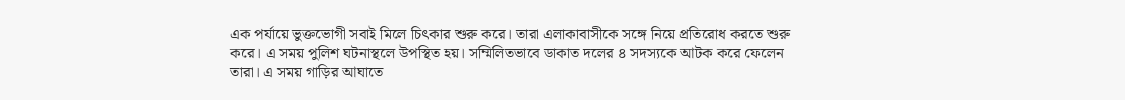এক পর্যায়ে ভুক্তভোগী সবাই মিলে চিৎকার শুরু করে। তারা এলাকাবাসীকে সঙ্গে নিয়ে প্রতিরোধ করতে শুরু করে। এ সময় পুলিশ ঘটনাস্থলে উপস্থিত হয়। সম্মিলিতভাবে ডাকাত দলের ৪ সদস্যকে আটক করে ফেলেন তারা। এ সময় গাড়ির আঘাতে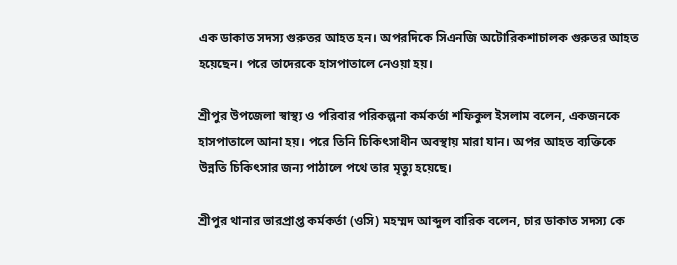এক ডাকাত সদস্য গুরুতর আহত হন। অপরদিকে সিএনজি অটোরিকশাচালক গুরুতর আহত হয়েছেন। পরে তাদেরকে হাসপাতালে নেওয়া হয়।

শ্রীপুর উপজেলা স্বাস্থ্য ও পরিবার পরিকল্পনা কর্মকর্তা শফিকুল ইসলাম বলেন, একজনকে হাসপাতালে আনা হয়। পরে তিনি চিকিৎসাধীন অবস্থায় মারা যান। অপর আহত ব্যক্তিকে উন্নতি চিকিৎসার জন্য পাঠালে পথে তার মৃত্যু হয়েছে।

শ্রীপুর থানার ভারপ্রাপ্ত কর্মকর্তা (ওসি) মহম্মদ আব্দুল বারিক বলেন, চার ডাকাত সদস্য কে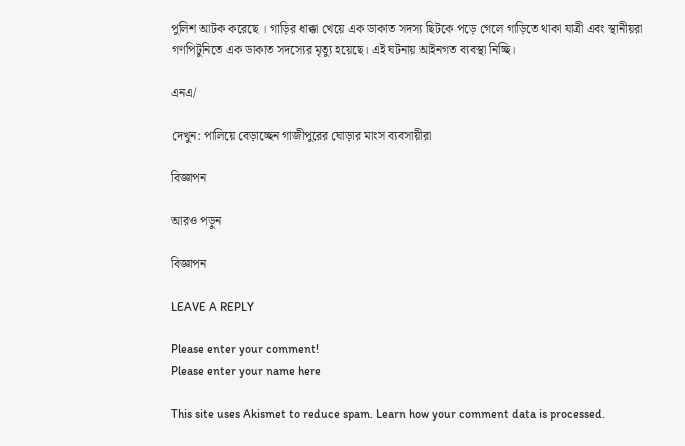পুলিশ আটক করেছে । গাড়ির ধাক্কা খেয়ে এক ডাকাত সদস্য ছিটকে পড়ে গেলে গাড়িতে থাকা যাত্রী এবং স্থানীয়রা গণপিটুনিতে এক ডাকাত সদস্যের মৃত্যু হয়েছে। এই ঘটনায় আইনগত ব্যবস্থা নিচ্ছি।

এনএ/

দেখুন: পালিয়ে বেড়াচ্ছেন গাজীপুরের ঘোড়ার মাংস ব্যবসায়ীরা

বিজ্ঞাপন

আরও পড়ুন

বিজ্ঞাপন

LEAVE A REPLY

Please enter your comment!
Please enter your name here

This site uses Akismet to reduce spam. Learn how your comment data is processed.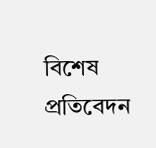বিশেষ প্রতিবেদন